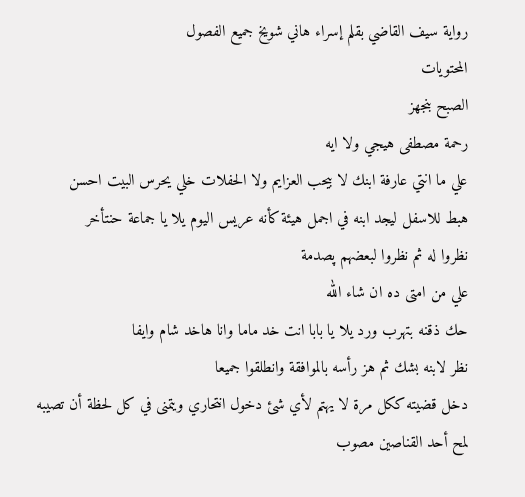رواية سيف القاضي بقلم إسراء هاني شويخ جميع الفصول
المحتويات
الصبح بنجهز
رحمة مصطفى هيجي ولا ايه
علي ما انتي عارفة ابنك لا بيحب العزايم ولا الحفلات خلي يحرس البيت احسن
هبط للاسفل ليجد ابنه في اجمل هيئة كأنه عريس اليوم يلا يا جماعة حنتأخر
نظروا له ثم نظروا لبعضهم پصدمة
علي من امتى ده ان شاء الله
حك ذقنه بتهرب ورد يلا يا بابا انت خد ماما وانا هاخد شام وايفا
نظر لابنه بشك ثم هز رأسه بالموافقة وانطلقوا جميعا
دخل قضيته ككل مرة لا يهتم لأي شئ دخول اڼتحاري ويتمنى في كل لحظة أن تصيبه
لمح أحد القناصين مصوب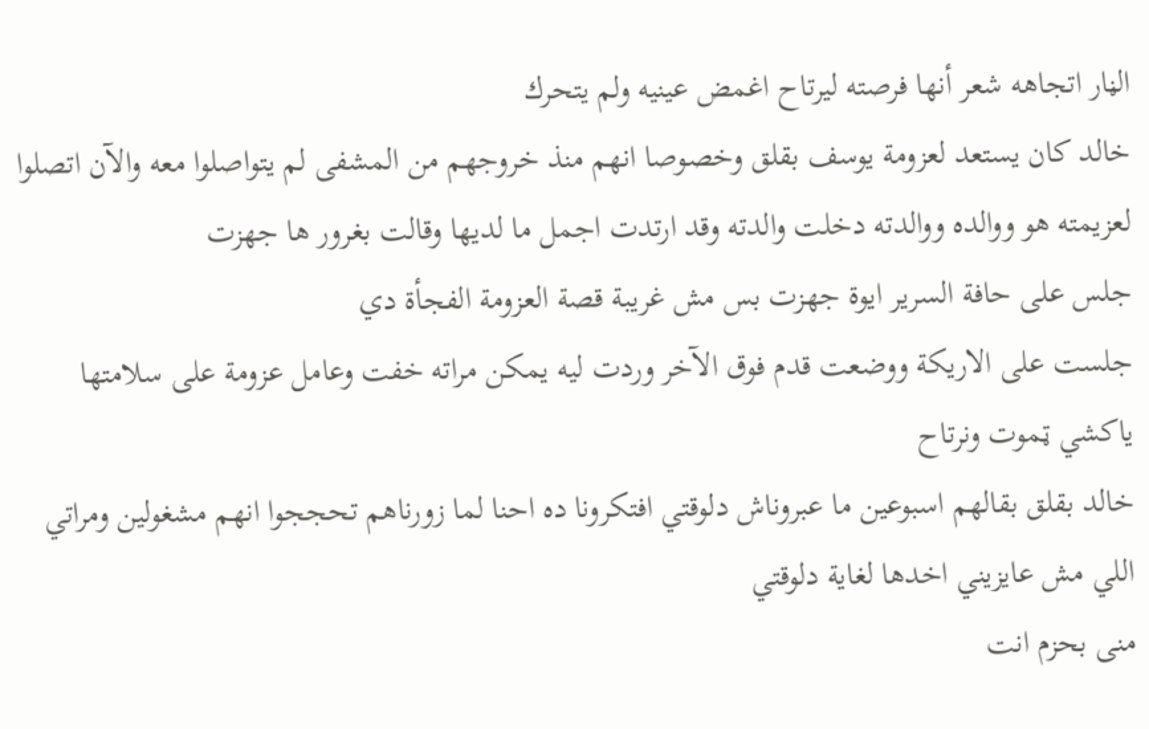الڼار اتجاهه شعر أنها فرصته ليرتاح اغمض عينيه ولم يتحرك
خالد كان يستعد لعزومة يوسف بقلق وخصوصا انهم منذ خروجهم من المشفى لم يتواصلوا معه والآن اتصلوا لعزيمته هو ووالده ووالدته دخلت والدته وقد ارتدت اجمل ما لديها وقالت بغرور ها جهزت
جلس على حافة السرير ايوة جهزت بس مش غريبة قصة العزومة الفجأة دي
جلست على الاريكة ووضعت قدم فوق الآخر وردت ليه يمكن مراته خفت وعامل عزومة على سلامتها ياكشي ټموت ونرتاح
خالد بقلق بقالهم اسبوعين ما عبروناش دلوقتي افتكرونا ده احنا لما زورناهم تحججوا انهم مشغولين ومراتي اللي مش عايزيني اخدها لغاية دلوقتي
منى بحزم انت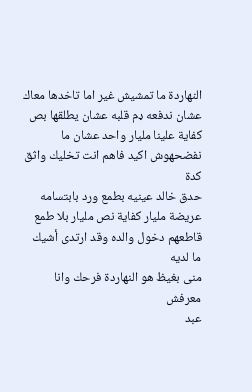النهاردة ما تمشيش غير اما تاخدها معاك عشان ندفعه ډم قلبه عشان يطلقها بص كفاية علينا مليار واحد عشان ما نفضحهوش اكيد فاهم انت تخليك واثق كدة
حدق خالد عينيه بطمع ورد بابتسامه عريضة مليار كفاية نص مليار بلا طمع
قاطعهم دخول والده وقد ارتدى أشيك ما لديه
منى بغيظ هو النهاردة فرحك وانا معرفش
عبد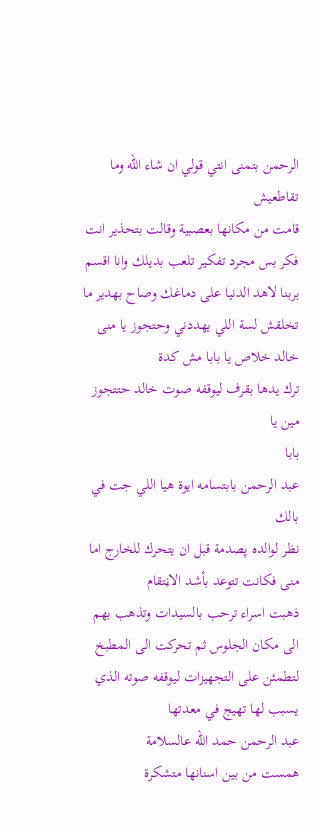الرحمن بتمنى انتي قولي ان شاء الله وما تقاطعيش
قامت من مكانها بعصبية وقالت بتحذير انت فكر بس مجرد تفكير تلعب بديلك وانا اقسم بربنا لاهد الدنيا على دماغك وصاح بهدير ما تخلقش لسة اللي يهددني وحتجوز يا منى
خالد خلاص يا بابا مش كدة
ترك يدها بقرف ليوقفه صوت خالد حتتجوز مين يا
بابا
عبد الرحمن بابتسامه ايوة هيا اللي جت في بالك
نظر لوالده پصدمة قبل ان يتحرك للخارج اما منى فكانت تتوعد بأشد الاڼتقام
ذهبت اسراء ترحب بالسيدات وتذهب بهم الى مكان الجلوس ثم تحركت الى المطبخ لتطمئن على التجهيزات ليوقفه صوته الذي يسبب لها تهيج في معدتها
عبد الرحمن حمد الله عالسلامة
همست من بين اسنانها متشكرة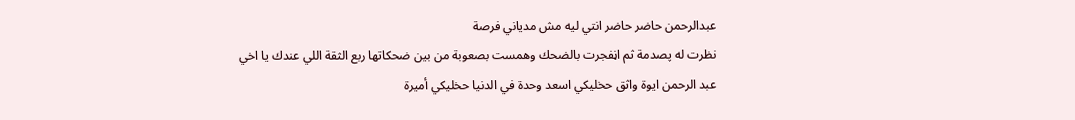عبدالرحمن حاضر حاضر انتي ليه مش مدياني فرصة
نظرت له پصدمة ثم اڼفجرت بالضحك وهمست بصعوبة من بين ضحكاتها ربع الثقة اللي عندك يا اخي
عبد الرحمن ايوة واثق حخليكي اسعد وحدة في الدنيا حخليكي أميرة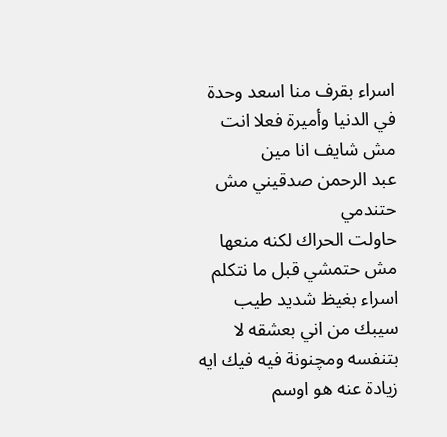اسراء بقرف منا اسعد وحدة في الدنيا وأميرة فعلا انت مش شايف انا مين
عبد الرحمن صدقيني مش حتندمي
حاولت الحراك لكنه منعها مش حتمشي قبل ما نتكلم
اسراء بغيظ شديد طيب سيبك من اني بعشقه لا بتنفسه ومچنونة فيه فيك ايه زيادة عنه هو اوسم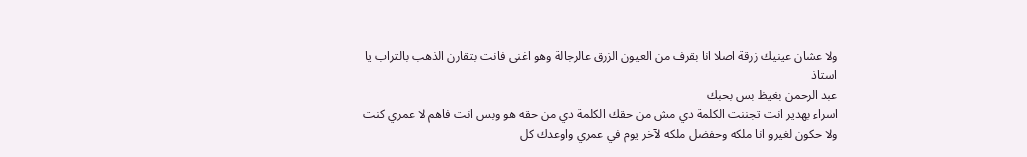ولا عشان عينيك زرقة اصلا انا بقرف من العيون الزرق عالرجالة وهو اغنى فانت بتقارن الذهب بالتراب يا استاذ
عبد الرحمن بغيظ بس بحبك
اسراء بهدير انت تجننت الكلمة دي مش من حقك الكلمة دي من حقه هو وبس انت فاهم لا عمري كنت ولا حكون لغيرو انا ملكه وحفضل ملكه لآخر يوم في عمري واوعدك كل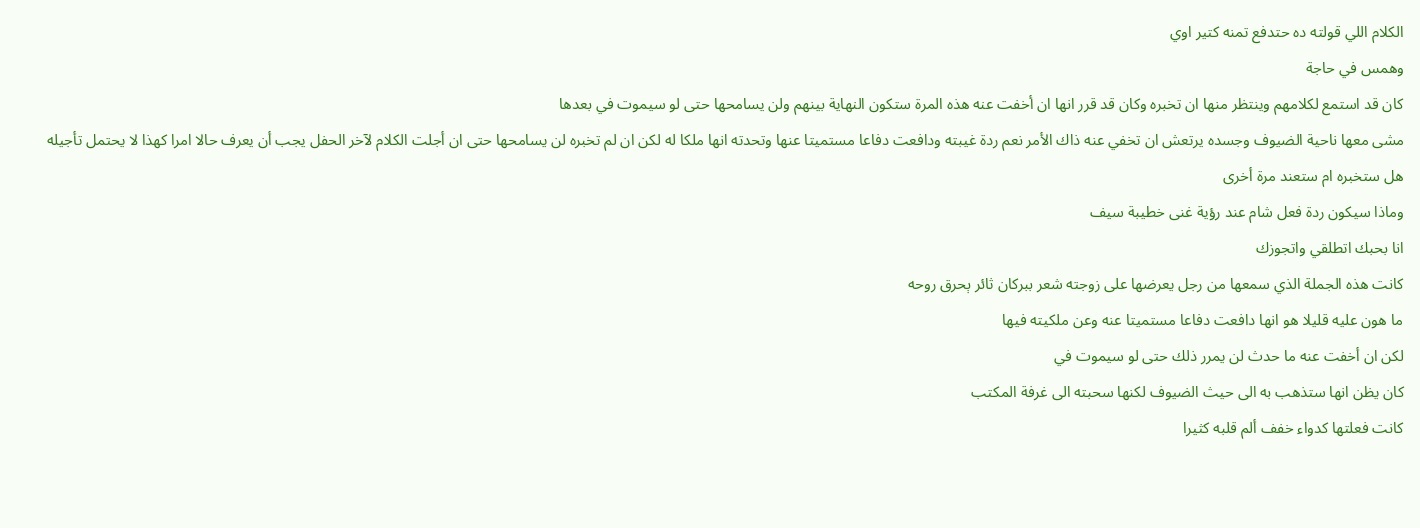الكلام اللي قولته ده حتدفع تمنه كتير اوي
وهمس في حاجة
كان قد استمع لكلامهم وينتظر منها ان تخبره وكان قد قرر انها ان أخفت عنه هذه المرة ستكون النهاية بينهم ولن يسامحها حتى لو سيموت في بعدها
مشى معها ناحية الضيوف وجسده يرتعش ان تخفي عنه ذاك الأمر نعم ردة غيبته ودافعت دفاعا مستميتا عنها وتحدته انها ملكا له لكن ان لم تخبره لن يسامحها حتى ان أجلت الكلام لآخر الحفل يجب أن يعرف حالا امرا كهذا لا يحتمل تأجيله
هل ستخبره ام ستعند مرة أخرى
وماذا سيكون ردة فعل شام عند رؤية غنى خطيبة سيف
انا بحبك اتطلقي واتجوزك
كانت هذه الجملة الذي سمعها من رجل يعرضها على زوجته شعر ببركان ثائر ېحرق روحه
ما هون عليه قليلا هو انها دافعت دفاعا مستميتا عنه وعن ملكيته فيها
لكن ان أخفت عنه ما حدث لن يمرر ذلك حتى لو سيموت في
كان يظن انها ستذهب به الى حيث الضيوف لكنها سحبته الى غرفة المكتب
كانت فعلتها كدواء خفف ألم قلبه كثيرا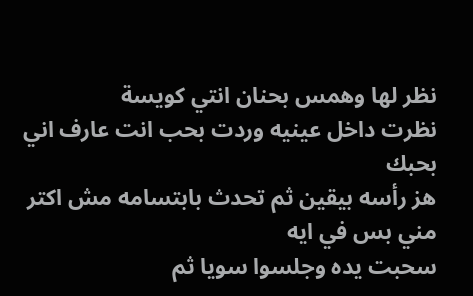نظر لها وهمس بحنان انتي كويسة
نظرت داخل عينيه وردت بحب انت عارف اني بحبك
هز رأسه بيقين ثم تحدث بابتسامه مش اكتر مني بس في ايه
سحبت يده وجلسوا سويا ثم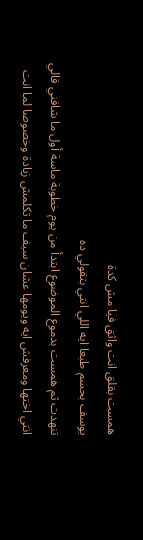همست بقلق انت واثق فيا مش كدة
يوسف بحسم طبعا ايه اللي انتي بتقولي ده
تنهدت ثم همست بدموع الموضوع ابتدأ من يوم خطوبة ماسة أول ما شافني قالي انتي اختها ومعرفش ايه ويومها عشان سيف ما تكلمش زيادة وخصوصا لما انت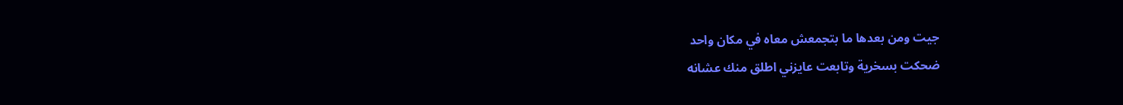جيت ومن بعدها ما بتجمعش معاه في مكان واحد
ضحكت بسخرية وتابعت عايزني اطلق منك عشانه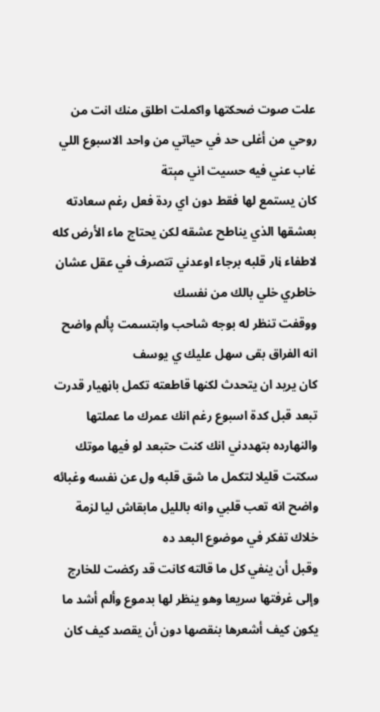علت صوت ضحكتها واكملت اطلق منك انت من روحي من أغلى حد في حياتي من واحد الاسبوع اللي غاب عني فيه حسيت اني مېتة
كان يستمع لها فقط دون اي ردة فعل رغم سعادته بعشقها الذي يناطح عشقه لكن يحتاج ماء الأرض كله لاطفاء ڼار قلبه برجاء اوعدني تتصرف في عقل عشان خاطري خلي بالك من نفسك
ووقفت تنظر له بوجه شاحب وابتسمت پألم واضح انه الفراق بقى سهل عليك ي يوسف
كان يريد ان يتحدث لكنها قاطعته تكمل باڼهيار قدرت تبعد قبل كدة اسبوع رغم انك عمرك ما عملتها والنهارده بتهددني انك كنت حتبعد لو فيها موتك
سكتت قليلا لتكمل ما شق قلبه ول عن نفسه وغبائه واضح انه تعب قلبي وانه بالليل مابقاش ليا لزمة خلاك تفكر في موضوع البعد ده
وقبل أن ينفي كل ما قالته كانت قد ركضت للخارج وإلى غرفتها سريعا وهو ينظر لها بدموع وألم أشد ما يكون كيف أشعرها بنقصها دون أن يقصد كيف كان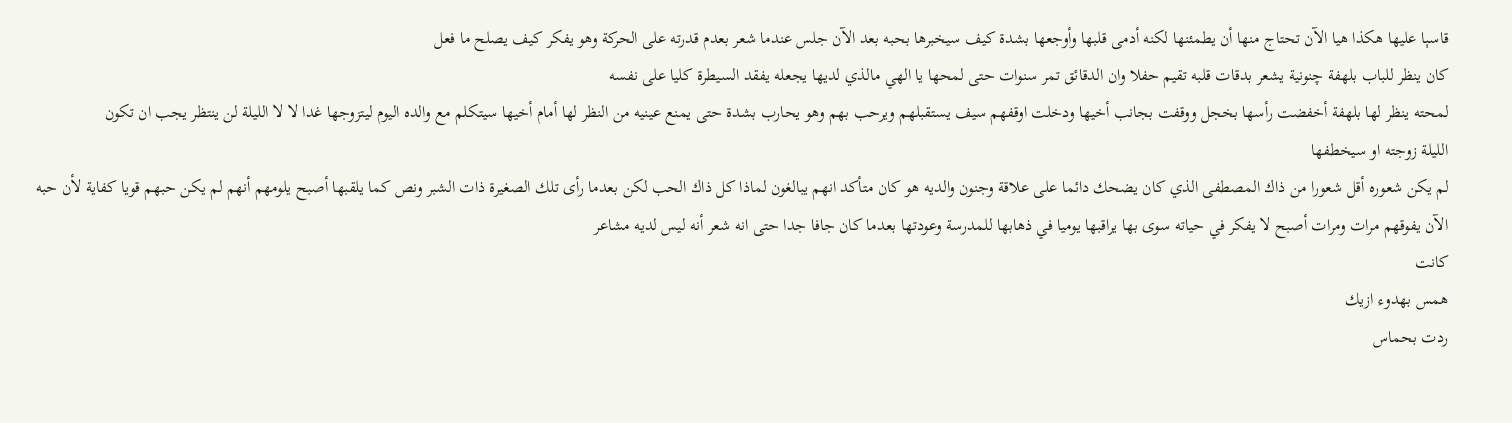قاسېا عليها هكذا هيا الآن تحتاج منها أن يطمئنها لكنه أدمى قلبها وأوجعها بشدة كيف سيخبرها بحبه بعد الآن جلس عندما شعر بعدم قدرته على الحركة وهو يفكر كيف يصلح ما فعل
كان ينظر للباب بلهفة چنونية يشعر بدقات قلبه تقيم حفلا وان الدقائق تمر سنوات حتى لمحها يا الهي مالذي لديها يجعله يفقد السيطرة كليا على نفسه
لمحته ينظر لها بلهفة أخفضت رأسها بخجل ووقفت بجانب أخيها ودخلت اوقفهم سيف يستقبلهم ويرحب بهم وهو يحارب بشدة حتى يمنع عينيه من النظر لها أمام أخيها سيتكلم مع والده اليوم ليتزوجها غدا لا لا الليلة لن ينتظر يجب ان تكون
الليلة زوجته او سيخطفها
لم يكن شعوره أقل شعورا من ذاك المصطفى الذي كان يضحك دائما على علاقة وجنون والديه هو كان متأكد انهم يبالغون لماذا كل ذاك الحب لكن بعدما رأى تلك الصغيرة ذات الشبر ونص كما يلقبها أصبح يلومهم أنهم لم يكن حبهم قويا كفاية لأن حبه الآن يفوقهم مرات ومرات أصبح لا يفكر في حياته سوى بها يراقبها يوميا في ذهابها للمدرسة وعودتها بعدما كان جافا جدا حتى انه شعر أنه ليس لديه مشاعر
كانت
همس بهدوء ازيك
ردت بحماس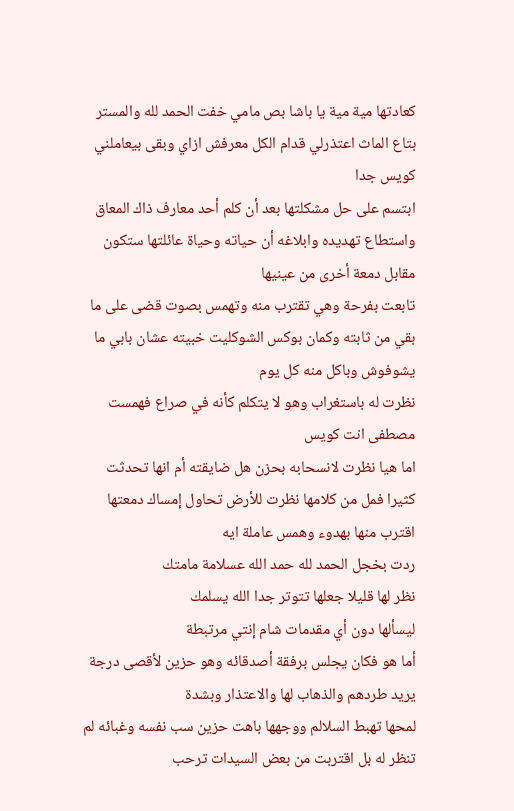كعادتها مية مية يا باشا بص مامي خفت الحمد لله والمستر بتاع الماث اعتذرلي قدام الكل معرفش ازاي وبقى بيعاملني كويس جدا
ابتسم على حل مشكلتها بعد أن كلم أحد معارف ذاك المعاق واستطاع تهديده وابلاغه أن حياته وحياة عائلتها ستكون مقابل دمعة أخرى من عينيها
تابعت بفرحة وهي تقترب منه وتهمس بصوت قضى على ما بقي من ثابته وكمان بوكس الشوكليت خبيته عشان بابي ما يشوفوش وباكل منه كل يوم
نظرت له باستغراب وهو لا يتكلم كأنه في صراع فهمست مصطفى انت كويس
اما هيا نظرت لانسحابه بحزن هل ضايقته أم انها تحدثت كثيرا فمل من كلامها نظرت للأرض تحاول إمساك دمعتها
اقترب منها بهدوء وهمس عاملة ايه
ردت بخجل الحمد لله حمد الله عسلامة مامتك
نظر لها قليلا جعلها تتوتر جدا الله يسلمك
ليسألها دون أي مقدمات شام إنتي مرتبطة
أما هو فكان يجلس برفقة أصدقائه وهو حزين لأقصى درجة يريد طردهم والذهاب لها والاعتذار وبشدة
لمحها تهبط السلالم ووجهها باهت حزين سب نفسه وغبائه لم تنظر له بل اقتربت من بعض السيدات ترحب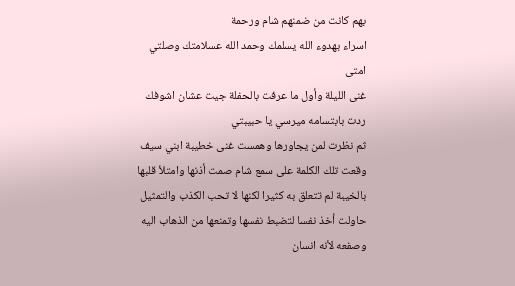بهم كانت من ضمنهم شام ورحمة
اسراء بهدوء الله يسلمك وحمد الله عسلامتك وصلتي امتى
غنى الليلة وأول ما عرفت بالحفلة جيت عشان اشوفك
ردت بابتسامه ميرسي يا حبيبتي
ثم نظرت لمن يجاورها وهمست غنى خطيبة ابني سيف
وقعت تلك الكلمة على سمع شام صمت أذنها وامتلأ قلبها بالخيبة لم تتعلق به كثيرا لكنها لا تحب الكذب والتمثيل
حاولت أخذ نفسا لتضبط نفسها وتمنعها من الذهاب اليه وصفعه لأنه انسان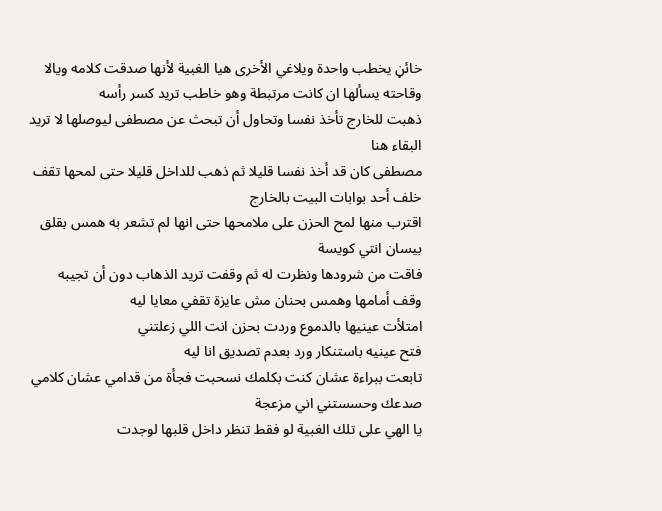خائڼ يخطب واحدة ويلاغي الأخرى هيا الغبية لأنها صدقت كلامه ويالا وقاحته يسألها ان كانت مرتبطة وهو خاطب تريد كسر رأسه
ذهبت للخارج تأخذ نفسا وتحاول أن تبحث عن مصطفى ليوصلها لا تريد البقاء هنا
مصطفى كان قد أخذ نفسا قليلا ثم ذهب للداخل قليلا حتى لمحها تقف خلف أحد بوابات البيت بالخارج
اقترب منها لمح الحزن على ملامحها حتى انها لم تشعر به همس بقلق بيسان انتي كويسة
فاقت من شرودها ونظرت له ثم وقفت تريد الذهاب دون أن تجيبه
وقف أمامها وهمس بحنان مش عايزة تقفي معايا ليه
امتلأت عينيها بالدموع وردت بحزن انت اللي زعلتني
فتح عينيه باستنكار ورد بعدم تصديق انا ليه
تابعت ببراءة عشان كنت بكلمك نسحبت فجأة من قدامي عشان كلامي صدعك وحسستني اني مزعجة
يا الهي على تلك الغبية لو فقط تنظر داخل قلبها لوجدت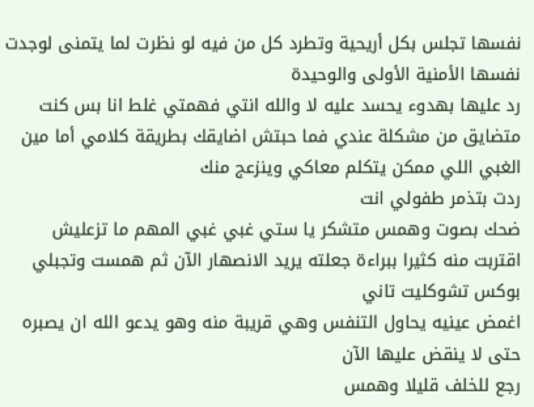نفسها تجلس بكل أريحية وتطرد كل من فيه لو نظرت لما يتمنى لوجدت نفسها الأمنية الأولى والوحيدة
رد عليها بهدوء يحسد عليه لا والله انتي فهمتي غلط انا بس كنت متضايق من مشكلة عندي فما حبتش اضايقك بطريقة كلامي أما مين الغبي اللي ممكن يتكلم معاكي وينزعج منك
ردت بتذمر طفولي انت
ضحك بصوت وهمس متشكر يا ستي غبي غبي المهم ما تزعليش
اقتربت منه كثيرا ببراءة جعلته يريد الانصهار الآن ثم همست وتجبلي بوكس تشوكليت تاني
اغمض عينيه يحاول التنفس وهي قريبة منه وهو يدعو الله ان يصبره حتى لا ينقض عليها الآن
رجع للخلف قليلا وهمس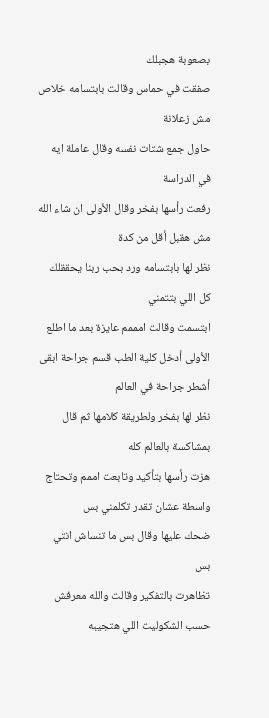بصعوبة هجبلك
صفقت في حماس وقالت بابتسامه خلاص مش زعلانة
حاول جمع شتات نفسه وقال عاملة ايه في الدراسة
رفعت رأسها بفخر وقال الأولى ان شاء الله مش هقبل أقل من كدة
نظر لها بابتسامه ورد بحب ربنا يحققلك كل اللي بتتمني
ابتسمت وقالت امممم عايزة بعد ما اطلع الأولى أدخل كلية الطب قسم جراحة ابقى أشطر جراحة في العالم
نظر لها بفخر ولطريقة كلامها ثم قال بمشاكسة بالعالم كله
هزت رأسها بتأكيد وتابعت اممم وتحتاج واسطة عشان تقدر تكلمني بس
ضحك عليها وقال بس ما تنساش انتي بس
تظاهرت بالتفكير وقالت والله معرفش حسب الشكوليت اللي هتجيبه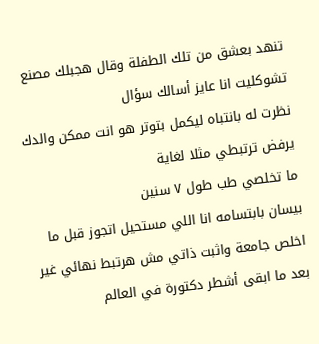تنهد بعشق من تلك الطفلة وقال هجبلك مصنع تشوكليت انا عايز أسالك سؤال
نظرت له بانتباه ليكمل بتوتر هو انت ممكن والدك يرفض ترتبطي مثلا لغاية
ما تخلصي طب طول ٧ سنين
بيسان بابتسامه انا اللي مستحيل اتجوز قبل ما اخلص جامعة واثبت ذاتي مش هرتبط نهائي غير بعد ما ابقى أشطر دكتورة في العالم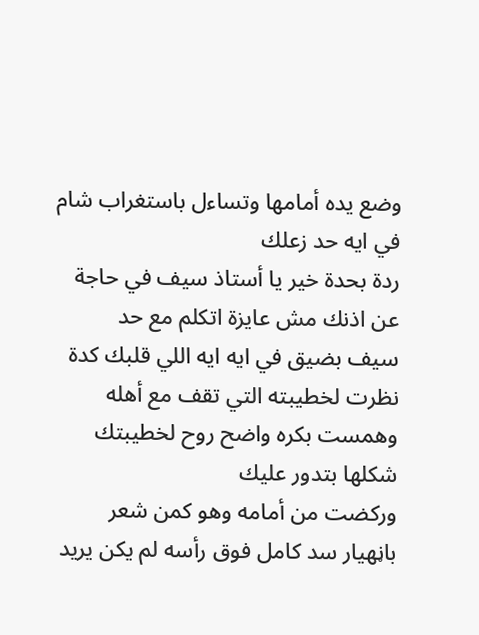وضع يده أمامها وتساءل باستغراب شام في ايه حد زعلك
ردة بحدة خير يا أستاذ سيف في حاجة عن اذنك مش عايزة اتكلم مع حد
سيف بضيق في ايه ايه اللي قلبك كدة
نظرت لخطيبته التي تقف مع أهله وهمست بكره واضح روح لخطيبتك شكلها بتدور عليك
وركضت من أمامه وهو كمن شعر باڼهيار سد كامل فوق رأسه لم يكن يريد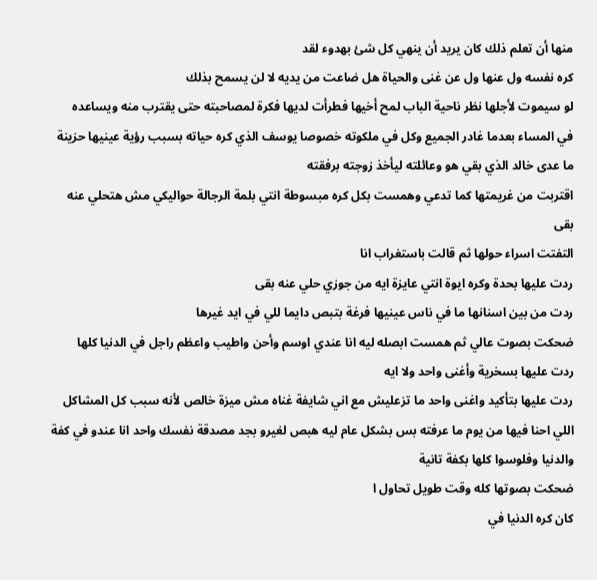منها أن تعلم ذلك كان يريد أن ينهي كل شئ بهدوء لقد
كره نفسه ول عنها ول عن غنى والحياة هل ضاعت من يديه لا لن يسمح بذلك
لو سيموت لأجلها نظر ناحية الباب لمح أخيها فطرأت لديها فكرة لمصاحبته حتى يقترب منه ويساعده
في المساء بعدما غادر الجميع وكل في ملكوته خصوصا يوسف الذي كره حياته بسبب رؤية عينيها حزينة ما عدى خالد الذي بقي هو وعائلته ليأخذ زوجته برفقته
اقتربت من غريمتها كما تدعي وهمست بكل كره مبسوطة انتي بلمة الرجالة حواليكي مش هتحلي عنه بقى
التفتت اسراء حولها ثم قالت باستغراب انا
ردت عليها بحدة وكره ايوة انتي عايزة ايه من جوزي حلي عنه بقى
ردت من بين اسنانها ما في ناس عينيها فرغة بتبص دايما للي في ايد غيرها
ضحكت بصوت عالي ثم همست ابصله ليه انا عندي اوسم وأحن واطيب واعظم راجل في الدنيا كلها
ردت عليها بسخرية وأغنى واحد ولا ايه
ردت عليها بتأكيد واغنى واحد ما تزعليش مع اني شايفة غناه مش ميزة خالص لأنه سبب كل المشاكل اللي احنا فيها من يوم ما عرفته بس بشكل عام ليه هبص لغيرو بجد مصدقة نفسك واحد انا عندو في كفة والدنيا وفلوسوا كلها بكفة تانية
ضحكت بصوتها كله وقت طويل تحاول ا
كان كره الدنيا في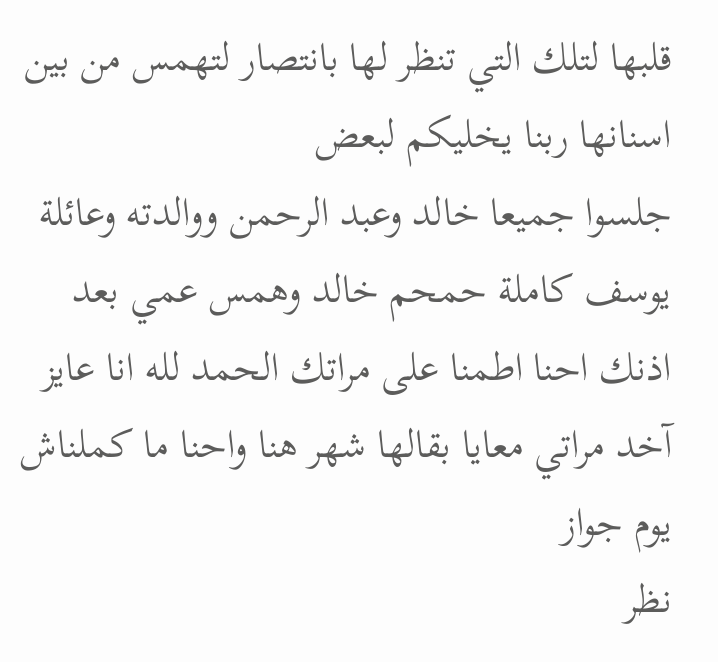قلبها لتلك التي تنظر لها بانتصار لتهمس من بين اسنانها ربنا يخليكم لبعض
جلسوا جميعا خالد وعبد الرحمن ووالدته وعائلة يوسف كاملة حمحم خالد وهمس عمي بعد اذنك احنا اطمنا على مراتك الحمد لله انا عايز آخد مراتي معايا بقالها شهر هنا واحنا ما كملناش يوم جواز
نظر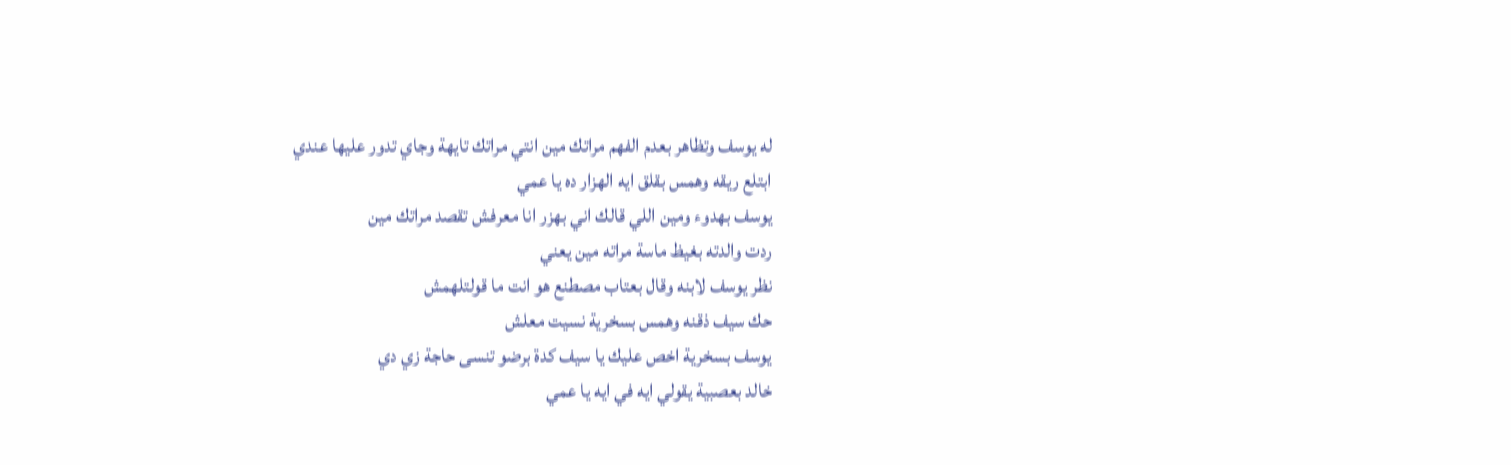له يوسف وتظاهر بعدم الفهم مراتك مين انتي مراتك تايهة وجاي تدور عليها عندي
ابتلع ريقه وهمس بقلق ايه الهزار ده يا عمي
يوسف بهدوء ومين اللي قالك اني بهزر انا معرفش تقصد مراتك مين
ردت والدته بغيظ ماسة مراته مين يعني
نظر يوسف لابنه وقال بعتاب مصطنع هو انت ما قولتلهمش
حك سيف ذقنه وهمس بسخرية نسيت معلش
يوسف بسخرية اخص عليك يا سيف كدة برضو تنسى حاجة زي دي
خالد بعصبية يقولي ايه في ايه يا عمي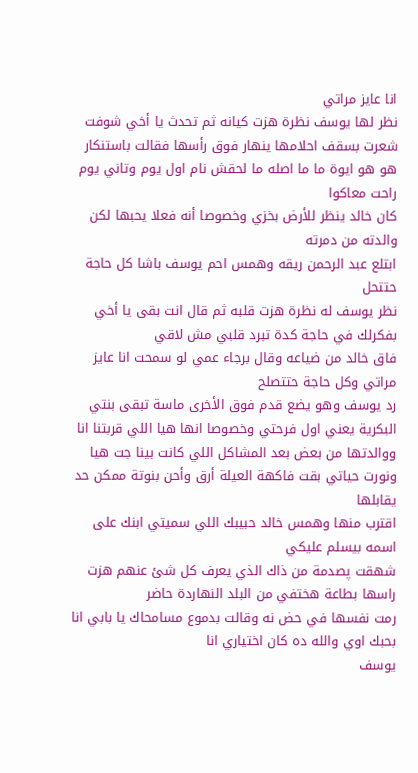انا عايز مراتي
نظر لها يوسف نظرة هزت كيانه ثم تحدث يا أخي شوفت
شعرت بسقف احلامها ينهار فوق رأسها فقالت باستنكار هو هو ايوة ما ما اصله ما لحقش نام اول يوم وتاني يوم راحت معاكوا
كان خالد ينظر للأرض بخزي وخصوصا أنه فعلا يحبها لكن والدته من دمرته
ابتلع عبد الرحمن ريقه وهمس احم يوسف باشا كل حاجة حتتحل
نظر يوسف له نظرة هزت قلبه ثم قال انت بقى يا أخي بفكرلك في حاجة كدة تبرد قلبي مش لاقي
فاق خالد من ضياعه وقال برجاء عمي لو سمحت انا عايز مراتي وكل حاجة حتتصلح
رد يوسف وهو يضع قدم فوق الأخرى ماسة تبقى بنتي البكرية يعني اول فرحتي وخصوصا انها هيا اللي قربتنا انا ووالدتها من بعض بعد المشاكل اللي كانت بينا جت هيا ونورت حياتي بقت فاكهة العيلة أرق وأحن بنوتة ممكن حد يقابلها
اقترب منها وهمس خالد حبيبك اللي سميتي ابنك على اسمه بيسلم عليكي
شهقت پصدمة من ذاك الذي يعرف كل شئ عنهم هزت راسها بطاعة هختفي من البلد النهاردة حاضر
رمت نفسها في حض نه وقالت بدموع مسامحاك يا بابي انا بحبك اوي والله ده كان اختياري انا
يوسف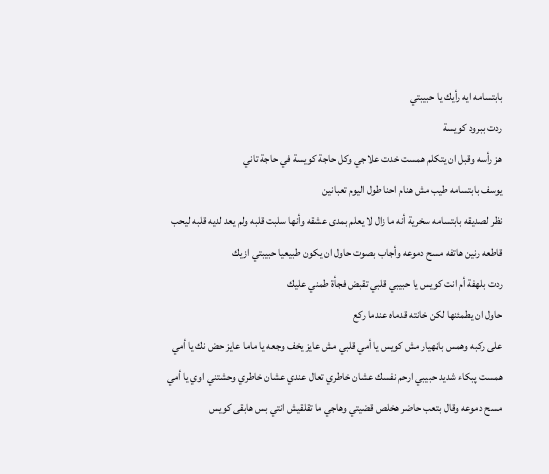بابتسامه ايه رأيك يا حبيبتي
ردت ببرود كويسة
هز رأسه وقبل ان يتكلم همست خدت علاجي وكل حاجة كويسة في حاجة تاني
يوسف بابتسامه طيب مش هنام احنا طول اليوم تعبانين
نظر لصديقه بابتسامه سخرية أنه ما زال لا يعلم بمدى عشقه وأنها سلبت قلبه ولم يعد لديه قلبه ليحب
قاطعه رنين هاتفه مسح دموعه وأجاب بصوت حاول ان يكون طبيعيا حبيبتي ازيك
ردت بلهفة أم انت كويس يا حبيبي قلبي تقبض فجأة طمني عليك
حاول ان يطمئنها لكن خانته قدماه عندما ركع
على ركبه وهمس باڼهيار مش كويس يا أمي قلبي مش عايز يخف وجعه يا ماما عايز حض نك يا أمي
همست پبكاء شديد حبيبي ارحم نفسك عشان خاطري تعال عندي عشان خاطري وحشتني اوي يا أمي
مسح دموعه وقال بتعب حاضر هخلص قضيتي وهاجي ما تقلقيش انتي بس هابقى كويس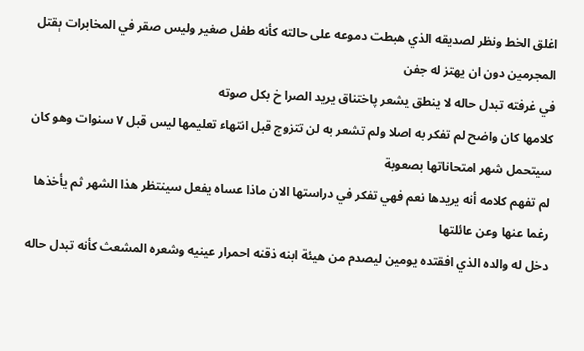اغلق الخط ونظر لصديقه الذي هبطت دموعه على حالته كأنه طفل صغير وليس صقر في المخابرات ېقتل المجرمين دون ان يهتز له جفن
في غرفته تبدل حاله لا ينطق يشعر پاختناق يريد الصرا خ بكل صوته
كلامها كان واضح لم تفكر به اصلا ولم تشعر به لن تتزوج قبل انتهاء تعليمها ليس قبل ٧ سنوات وهو كان سيتحمل شهر امتحاناتها بصعوبة
لم تفهم كلامه أنه يريدها نعم فهي تفكر في دراستها الان ماذا عساه يفعل سينتظر هذا الشهر ثم يأخذها رغما عنها وعن عائلتها
دخل له والده الذي افقتده يومين ليصدم من هيئة ابنه ذقنه احمرار عينيه وشعره المشعث كأنه تبدل حاله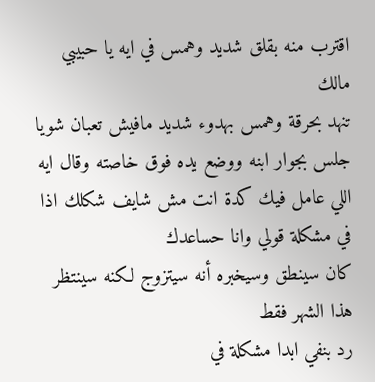اقترب منه بقلق شديد وهمس في ايه يا حبيبي مالك
تنهد بحرقة وهمس بهدوء شديد مافيش تعبان شويا
جلس بجوار ابنه ووضع يده فوق خاصته وقال ايه اللي عامل فيك كدة انت مش شايف شكلك اذا في مشكلة قولي وانا حساعدك
كان سينطق وسيخبره أنه سيتزوج لكنه سينتظر هذا الشهر فقط
رد بنفي ابدا مشكلة في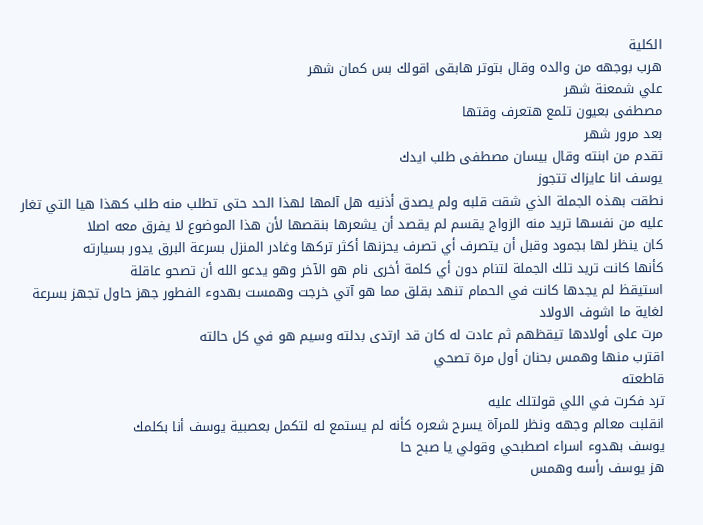الكلية
هرب بوجهه من والده وقال بتوتر هابقى اقولك بس كمان شهر
علي شمعنة شهر
مصطفى بعيون تلمع هتعرف وقتها
بعد مرور شهر
تقدم من ابنته وقال بيسان مصطفى طلب ايدك
يوسف انا عايزاك تتجوز
نطقت بهذه الجملة الذي شقت قلبه ولم يصدق أذنيه هل آلمها لهذا الحد حتى تطلب منه طلب كهذا هيا التي تغار عليه من نفسها تريد منه الزواج يقسم لم يقصد أن يشعرها بنقصها لأن هذا الموضوع لا يفرق معه اصلا
كان ينظر لها بجمود وقبل أن يتصرف أي تصرف يحزنها أكثر تركها وغادر المنزل بسرعة البرق يدور بسيارته
كأنها كانت تريد تلك الجملة لتنام دون أي كلمة أخرى نام هو الآخر وهو يدعو الله أن تصحو عاقلة
استيقظ لم يجدها كانت في الحمام تنهد بقلق مما هو آتي خرجت وهمست بهدوء الفطور جهز حاول تجهز بسرعة لغاية ما اشوف الاولاد
مرت على أولادها تيقظهم ثم عادت له كان قد ارتدى بدلته وسيم هو في كل حالته
اقترب منها وهمس بحنان أول مرة تصحي
قاطعته
ترد فكرت في اللي قولتلك عليه
انقلبت معالم وجهه ونظر للمرآة يسرح شعره كأنه لم يستمع له لتكمل بعصبية يوسف أنا بكلمك
يوسف بهدوء اسراء اصطبحي وقولي يا صبح حا
هز يوسف رأسه وهمس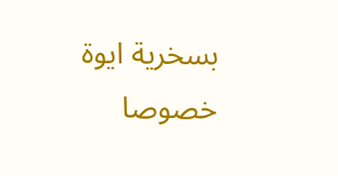بسخرية ايوة خصوصا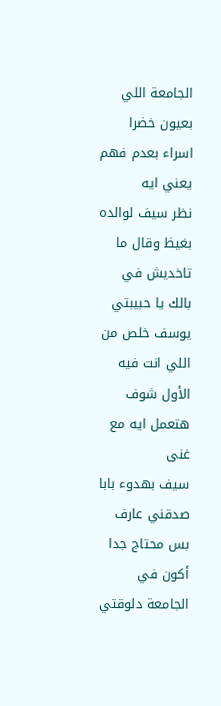الجامعة اللي بعيون خضرا
اسراء بعدم فهم يعني ايه
نظر سيف لوالده بغيظ وقال ما تاخديش في بالك يا حبيبتي
يوسف خلص من اللي انت فيه الأول شوف هتعمل ايه مع غنى
سيف بهدوء بابا صدقني عارف بس محتاج جدا أكون في الجامعة دلوقتي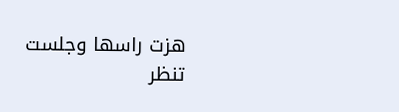هزت راسها وجلست تنظر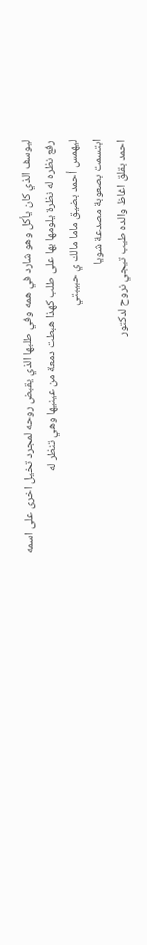ليوسف الذي كان يأكل وهو شارد في همه وفي طلبها الذي يقبض روحه لمجرد تخيل اخرى على اسمه
رفع نظره له نظرة يلومها بها على طلب كهذا هبطت دمعة من عينيها وهي تنظر له
ليهمس أحمد بضيق ماما مالك ي حبيبتي
ابتسمت بصعوبة مصدعة شويا
احمد بقلق اغاظ والده طيب تيجي نروح لدكتور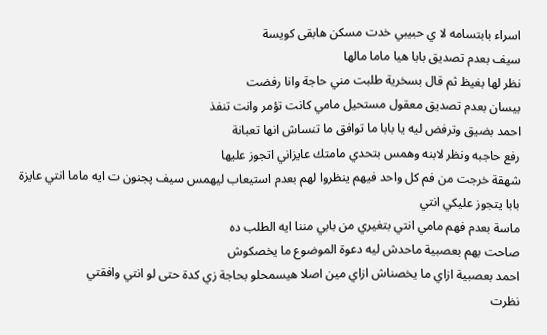اسراء بابتسامه لا ي حبيبي خدت مسكن هابقى كويسة
سيف بعدم تصديق بابا هيا ماما مالها
نظر لها بغيظ ثم قال بسخرية طلبت مني حاجة وانا رفضت
بيسان بعدم تصديق معقول مستحيل مامي كانت تؤمر وانت تنفذ
احمد بضيق وترفض ليه يا بابا ما توافق ما تنساش انها تعبانة
رفع حاجبه ونظر لابنه وهمس بتحدي مامتك عايزاني اتجوز عليها
شهقة خرجت من فم كل واحد فيهم ينظروا لهم بعدم استيعاب ليهمس سيف پجنون ت ايه ماما انتي عايزة بابا يتجوز عليكي انتي
ماسة بعدم فهم مامي انتي بتغيري من بابي مننا ايه الطلب ده
صاحت بهم بعصبية ماحدش ليه دعوة الموضوع ما يخصكوش
احمد بعصبية ازاي ما يخصناش ازاي مين اصلا هيسمحلو بحاجة زي كدة حتى لو انتي وافقتي
نظرت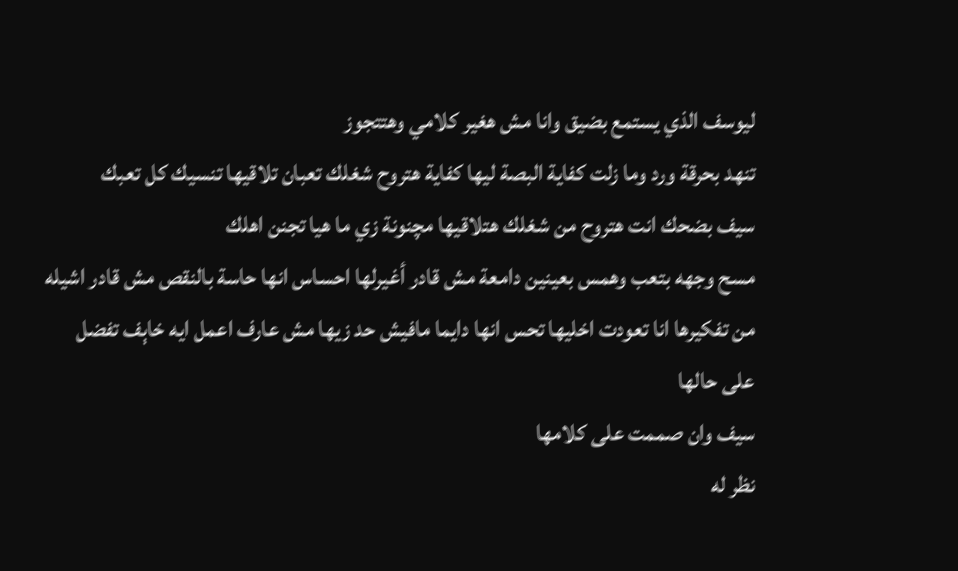ليوسف الذي يستمع بضيق وانا مش هغير كلامي وهتتجوز
تنهد بحرقة ورد وما زلت كفاية البصة ليها كفاية هتروح شغلك تعبان تلاقيها تنسيك كل تعبك
سيف بضحك انت هتروح من شغلك هتلاقيها مچنونة زي ما هيا تجنن اهلك
مسح وجهه بتعب وهمس بعينين دامعة مش قادر أغيرلها احساس انها حاسة بالنقص مش قادر اشيله من تفكيرها انا تعودت اخليها تحس انها دايما مافيش حد زيها مش عارف اعمل ايه خاېف تفضل على حالها
سيف وان صممت على كلامها
نظر له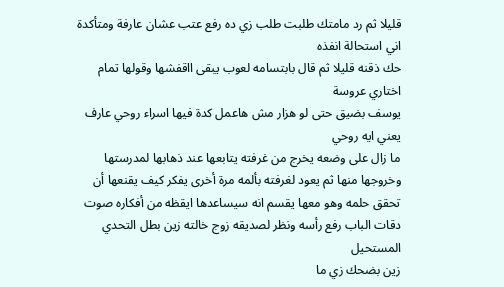قليلا ثم رد مامتك طلبت طلب زي ده رفع عتب عشان عارفة ومتأكدة اني استحالة انفذه
حك ذقنه قليلا ثم قال بابتسامه لعوب يبقى ااقفشها وقولها تمام اختاري عروسة
يوسف بضيق حتى لو هزار مش هاعمل كدة فيها اسراء روحي عارف يعني ايه روحي
ما زال على وضعه يخرج من غرفته يتابعها عند ذهابها لمدرستها وخروجها منها ثم يعود لغرفته بألمه مرة أخرى يفكر كيف يقنعها أن تحقق حلمه وهو معها يقسم انه سيساعدها ايقظه من أفكاره صوت دقات الباب رفع رأسه ونظر لصديقه زوج خالته زين بطل التحدي المستحيل
زين بضحك زي ما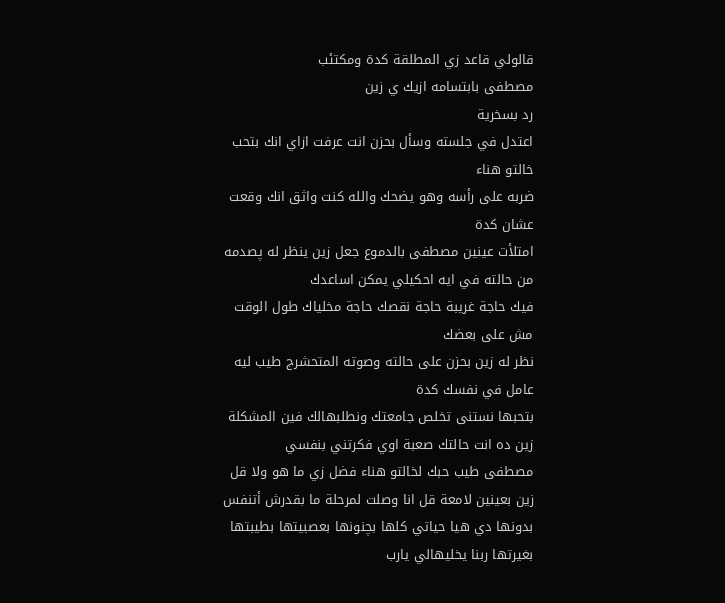قالولي قاعد زي المطلقة كدة ومكتئب
مصطفى بابتسامه ازيك ي زين
رد بسخرية
اعتدل في جلسته وسأل بحزن انت عرفت ازاي انك بتحب خالتو هناء
ضربه على رأسه وهو يضحك والله كنت واثق انك وقعت عشان كدة
امتلأت عينين مصطفى بالدموع جعل زين ينظر له پصدمه من حالته في ايه احكيلي يمكن اساعدك
فيك حاجة غريبة حاجة نقصك حاجة مخلياك طول الوقت مش على بعضك
نظر له زين بحزن على حالته وصوته المتحشرج طيب ليه عامل في نفسك كدة
بتحبها نستنى تخلص جامعتك ونطلبهالك فين المشكلة
زين ده انت حالتك صعبة اوي فكرتني بنفسي
مصطفى طيب حبك لخالتو هناء فضل زي ما هو ولا قل
زين بعينين لامعة قل انا وصلت لمرحلة ما بقدرش أتنفس بدونها دي هيا حياتي كلها بچنونها بعصبيتها بطيبتها بغيرتها ربنا يخليهالي يارب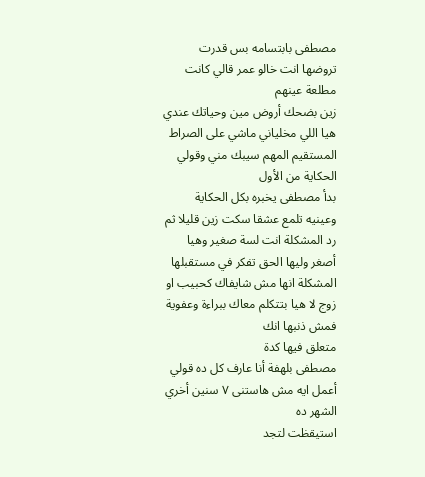مصطفى بابتسامه بس قدرت تروضها انت خالو عمر قالي كانت مطلعة عينهم
زين بضحك أروض مين وحياتك عندي هيا اللي مخلياني ماشي على الصراط المستقيم المهم سيبك مني وقولي الحكاية من الأول
بدأ مصطفى يخبره بكل الحكاية وعينيه تلمع عشقا سكت زين قليلا ثم رد المشكلة انت لسة صغير وهيا أصغر وليها الحق تفكر في مستقبلها المشكلة انها مش شايفاك كحبيب او زوج لا هيا بتتكلم معاك ببراءة وعفوية فمش ذنبها انك
متعلق فيها كدة
مصطفى بلهفة أنا عارف كل ده قولي أعمل ايه مش هاستنى ٧ سنين أخري الشهر ده
استيقظت لتجد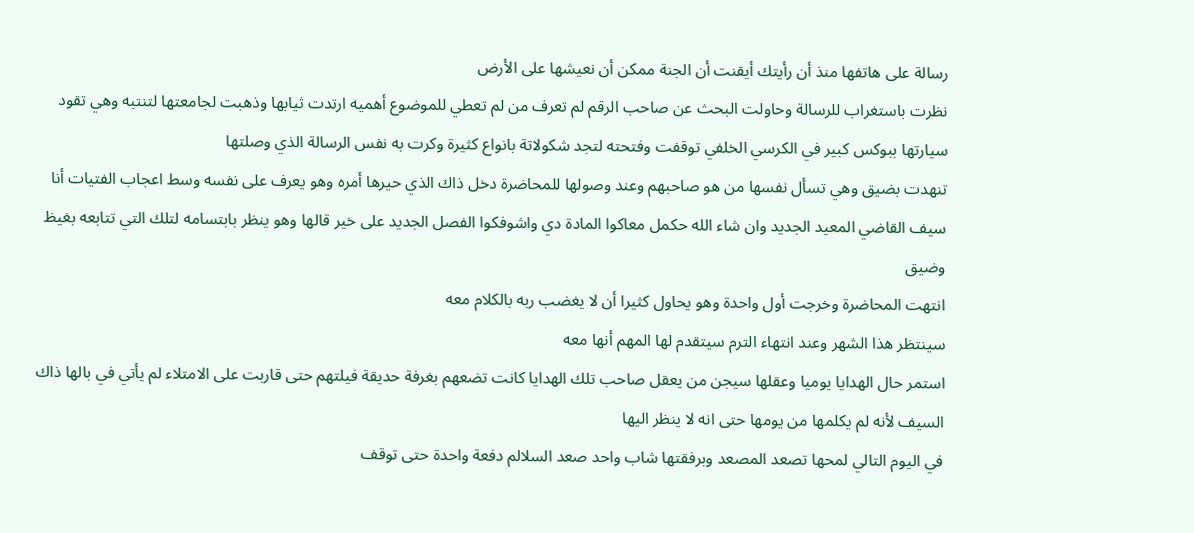رسالة على هاتفها منذ أن رأيتك أيقنت أن الجنة ممكن أن نعيشها على الأرض
نظرت باستغراب للرسالة وحاولت البحث عن صاحب الرقم لم تعرف من لم تعطي للموضوع أهميه ارتدت ثيابها وذهبت لجامعتها لتنتبه وهي تقود سيارتها ببوكس كبير في الكرسي الخلفي توقفت وفتحته لتجد شكولاتة بانواع كثيرة وكرت به نفس الرسالة الذي وصلتها
تنهدت بضيق وهي تسأل نفسها من هو صاحبهم وعند وصولها للمحاضرة دخل ذاك الذي حيرها أمره وهو يعرف على نفسه وسط اعجاب الفتيات أنا سيف القاضي المعيد الجديد وان شاء الله حكمل معاكوا المادة دي واشوفكوا الفصل الجديد على خير قالها وهو ينظر بابتسامه لتلك التي تتابعه بغيظ وضيق
انتهت المحاضرة وخرجت أول واحدة وهو يحاول كثيرا أن لا يغضب ربه بالكلام معه
سينتظر هذا الشهر وعند انتهاء الترم سيتقدم لها المهم أنها معه
استمر حال الهدايا يوميا وعقلها سيجن من يعقل صاحب تلك الهدايا كانت تضعهم بغرفة حديقة فيلتهم حتى قاربت على الامتلاء لم يأتي في بالها ذاك السيف لأنه لم يكلمها من يومها حتى انه لا ينظر اليها
في اليوم التالي لمحها تصعد المصعد وبرفقتها شاب واحد صعد السلالم دفعة واحدة حتى توقف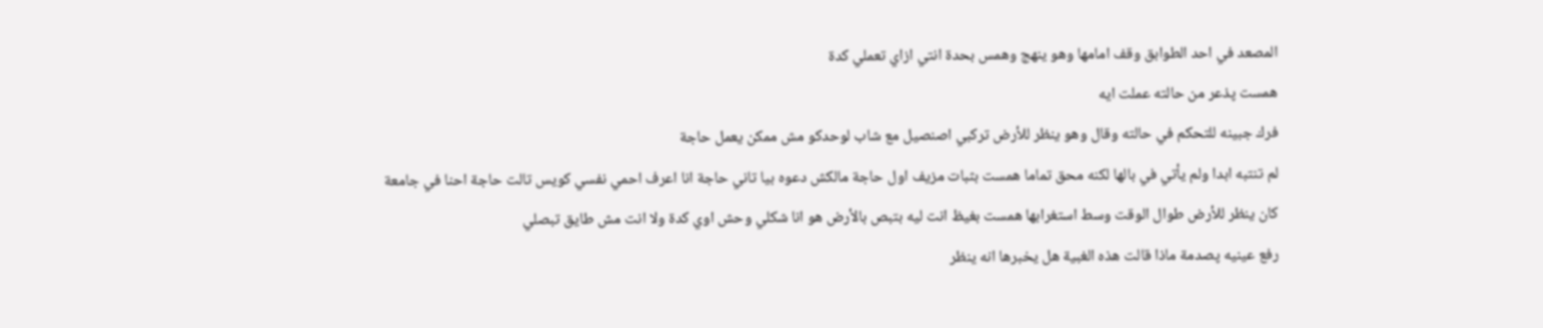المصعد في احد الطوابق وقف امامها وهو ينهج وهمس بحدة انتي ازاي تعملي كدة
همست پذعر من حالته عملت ايه
فرك جبينه للتحكم في حالته وقال وهو ينظر للأرض تركبي اصنصيل مع شاب لوحدكو مش ممكن يعمل حاجة
لم تنتبه ابدا ولم يأتي في بالها لكنه محق تماما همست بثبات مزيف اول حاجة مالكش دعوه بيا تاني حاجة انا اعرف احمي نفسي كويس تالت حاجة احنا في جامعة
كان ينظر للأرض طوال الوقت وسط استغرابها همست بغيظ انت ليه بتبص بالأرض هو انا شكلي وحش اوي كدة ولا انت مش طايق تبصلي
رفع عينيه پصدمة ماذا قالت هذه الغبية هل يخبرها انه ينظر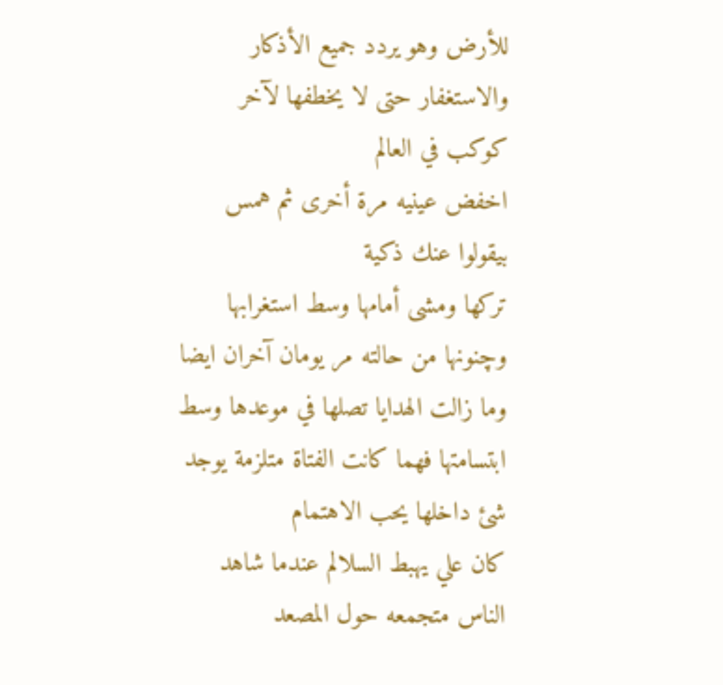للأرض وهو يردد جميع الأذكار والاستغفار حتى لا يخطفها لآخر كوكب في العالم
اخفض عينيه مرة أخرى ثم همس بيقولوا عنك ذكية
تركها ومشى أمامها وسط استغرابها وچنونها من حالته مر يومان آخران ايضا وما زالت الهدايا تصلها في موعدها وسط ابتسامتها فهما كانت الفتاة متلزمة يوجد شئ داخلها يحب الاهتمام
كان علي يهبط السلالم عندما شاهد الناس متجمعه حول المصعد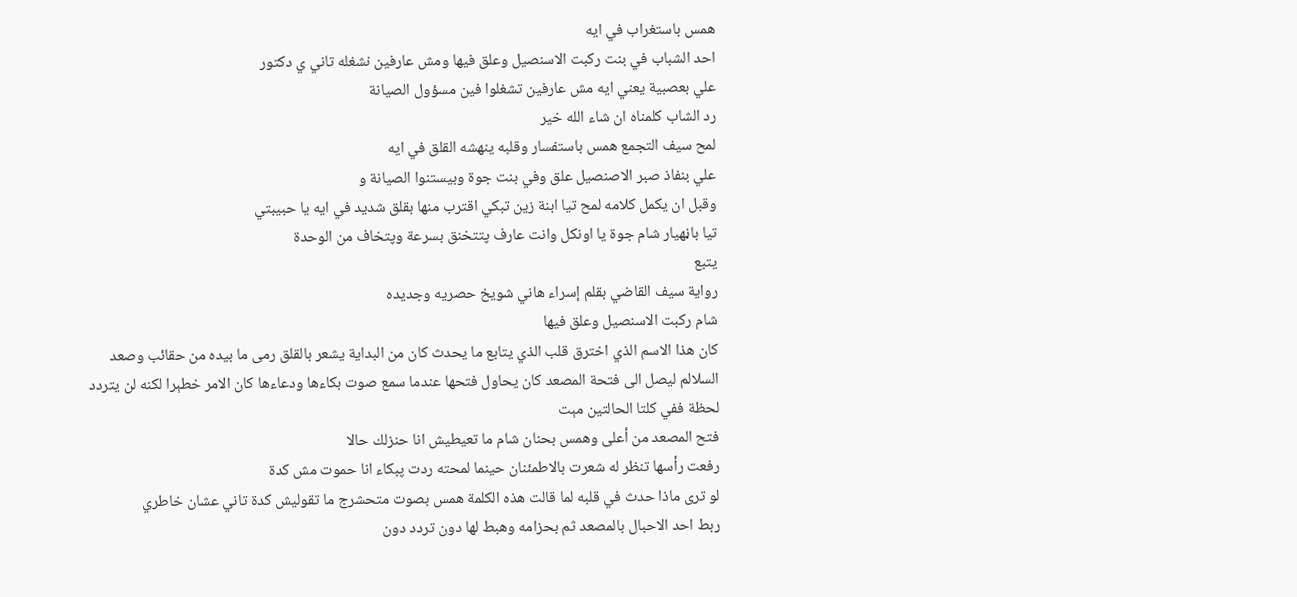همس باستغراب في ايه
احد الشباب في بنت ركبت الاسنصيل وعلق فيها ومش عارفين نشغله تاني ي دكتور
علي بعصبية يعني ايه مش عارفين تشغلوا فين مسؤول الصيانة
رد الشاب كلمناه ان شاء الله خير
لمح سيف التجمع همس باستفسار وقلبه ينهشه القلق في ايه
علي بنفاذ صبر الاصنصيل علق وفي بنت جوة وبيستنوا الصيانة و
وقبل ان يكمل كلامه لمح تيا ابنة زين تبكي اقترب منها بقلق شديد في ايه يا حبيبتي
تيا باڼهيار شام جوة يا اونكل وانت عارف پتتخنق بسرعة وپتخاف من الوحدة
يتبع
رواية سيف القاضي بقلم إسراء هاني شويخ حصريه وجديده
شام ركبت الاسنصيل وعلق فيها
كان هذا الاسم الذي اخترق قلب الذي يتابع ما يحدث كان من البداية يشعر بالقلق رمى ما بيده من حقائب وصعد السلالم ليصل الى فتحة المصعد كان يحاول فتحها عندما سمع صوت بكاءها ودعاءها كان الامر خطېرا لكنه لن يتردد لحظة ففي كلتا الحالتين مېت
فتح المصعد من أعلى وهمس بحنان شام ما تعيطيش انا حنزلك حالا
رفعت رأسها تنظر له شعرت بالاطمئنان حينما لمحته ردت پبكاء انا حموت مش كدة
لو ترى ماذا حدث في قلبه لما قالت هذه الكلمة همس بصوت متحشرج ما تقوليش كدة تاني عشان خاطري
ربط احد الاحبال بالمصعد ثم بحزامه وهبط لها دون تردد دون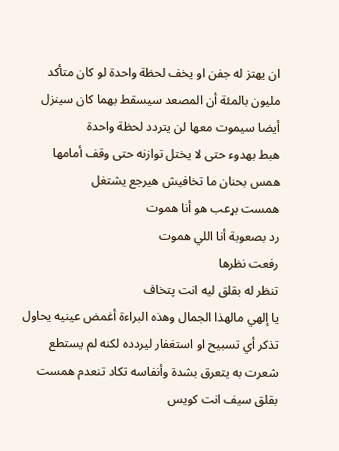ان يهتز له جفن او يخف لحظة واحدة لو كان متأكد مليون بالمئة أن المصعد سيسقط بهما كان سينزل أيضا سيموت معها لن يتردد لحظة واحدة
هبط بهدوء حتى لا يختل توازنه حتى وقف أمامها همس بحنان ما تخافيش هيرجع يشتغل
همست بړعب هو أنا ھموت
رد بصعوبة أنا اللي ھموت
رفعت نظرها
تنظر له بقلق ليه انت پتخاف
يا إلهي مالهذا الجمال وهذه البراءة أغمض عينيه يحاول تذكر أي تسبيح او استغفار ليردده لكنه لم يستطع
شعرت به يتعرق بشدة وأنفاسه تكاد تنعدم همست بقلق سيف انت كويس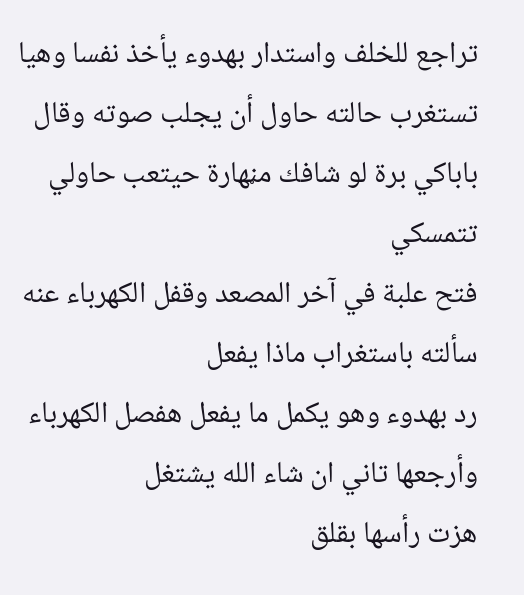تراجع للخلف واستدار بهدوء يأخذ نفسا وهيا تستغرب حالته حاول أن يجلب صوته وقال باباكي برة لو شافك مڼهارة حيتعب حاولي تتمسكي
فتح علبة في آخر المصعد وقفل الكهرباء عنه سألته باستغراب ماذا يفعل
رد بهدوء وهو يكمل ما يفعل هفصل الكهرباء وأرجعها تاني ان شاء الله يشتغل
هزت رأسها بقلق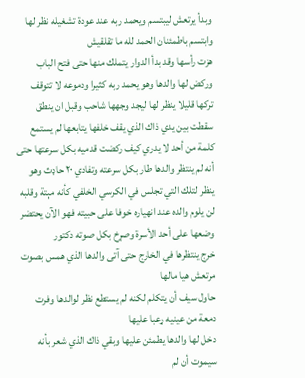وبدأ يرتعش ليبتسم ويحمد ربه عند عودة تشغيله نظر لها وابتسم باطمئنان الحمد لله ما تقلقيش
هزت رأسها وقد بدأ الدوار يتملك منها حتى فتح الباب وركض لها والدها وهو يحمد ربه كثيرا ودموعه لا تتوقف
تركها قليلا ينظر لها ليجد وجهها شاحب وقبل ان ينطق سقطت بين يدي ذاك الذي يقف خلفها يتابعها لم يستمع كلمة من أحد لا يدري كيف ركضت قدميه بكل سرعتها حتى أنه لم ينتظر والدها طار بكل سرعته وتفادي ٢٠ حاډث وهو ينظر لتلك التي تجلس في الكرسي الخلفي كأنه مېتة وقلبه لن يلوم والده عند انهياره خوفا على حبيته فهو الآن يحتضر
وضعها على أحد الأسرة وصړخ بكل صوته دكتور
خرج ينتظرها في الخارج حتى آتى والدها الذي همس بصوت مرتعش هيا مالها
حاول سيف أن يتكلم لكنه لم يستطع نظر لوالدها وفرت دمعة من عينيه ړعبا عليها
دخل لها والدها يطمئن عليها وبقي ذاك الذي شعر بأنه سيموت أن لم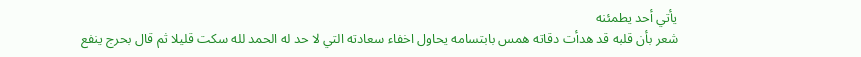يأتي أحد يطمئنه
شعر بأن قلبه قد هدأت دقاته همس بابتسامه يحاول اخفاء سعادته التي لا حد له الحمد لله سكت قليلا ثم قال بحرج ينفع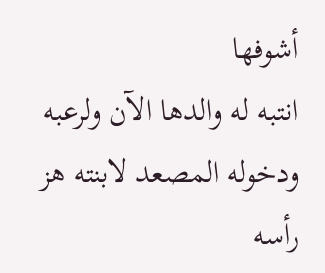أشوفها
انتبه له والدها الآن ولرعبه ودخوله المصعد لابنته هز رأسه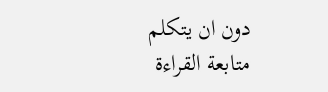دون ان يتكلم
متابعة القراءة